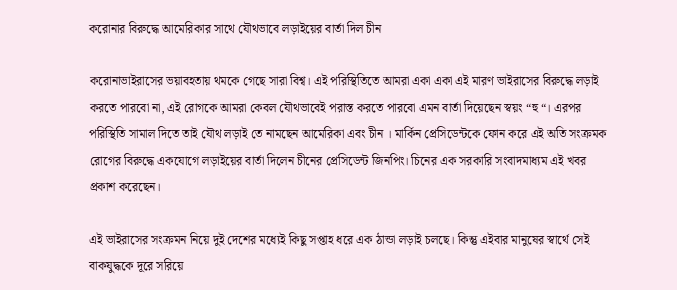করোনার বিরুদ্ধে আমেরিকার সাথে যৌথভাবে লড়াইয়ের বার্তা দিল চীন

করোনাভাইরাসের ভয়াবহতায় থমকে গেছে সারা বিশ্ব। এই পরিস্থিতিতে আমরা একা একা এই মারণ ভাইরাসের বিরুদ্ধে লড়াই করতে পারবো না, এই রোগকে আমরা কেবল যৌথভাবেই পরাস্ত করতে পারবো এমন বার্তা দিয়েছেন স্বয়ং “হু“। এরপর পরিস্থিতি সামাল দিতে তাই যৌথ লড়াই তে নামছেন আমেরিকা এবং চীন । মার্কিন প্রেসিডেন্টকে ফোন করে এই অতি সংক্রমক রোগের বিরুদ্ধে একযোগে লড়াইয়ের বার্তা দিলেন চীনের প্রেসিডেন্ট জিনপিং। চিনের এক সরকারি সংবাদমাধ্যম এই খবর প্রকাশ করেছেন।

এই ভাইরাসের সংক্রমন নিয়ে দুই দেশের মধ্যেই কিছু সপ্তাহ ধরে এক ঠান্ডা লড়াই চলছে। কিন্তু এইবার মানুষের স্বার্থে সেই বাকযুদ্ধকে দূরে সরিয়ে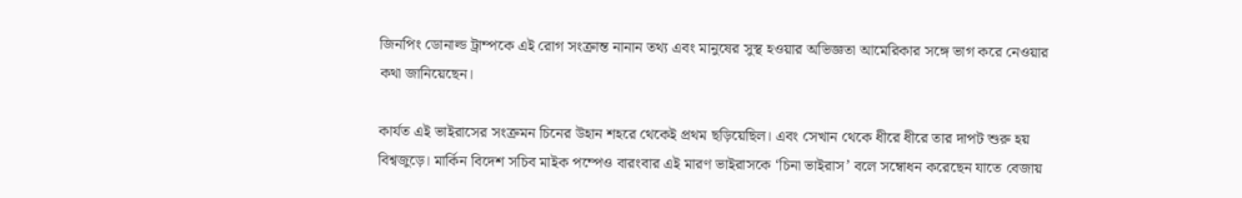জিনপিং ডোনাল্ড ট্রাম্পকে এই রোগ সংক্রান্ত নানান তথ্য এবং মানুষের সুস্থ হওয়ার অভিজ্ঞতা আমেরিকার সঙ্গে ভাগ করে নেওয়ার কথা জানিয়েছেন।

কার্যত এই ভাইরাসের সংক্রমন চিনের উহান শহরে থেকেই প্রথম ছড়িয়েছিল। এবং সেখান থেকে ধীরে ধীরে তার দাপট শুরু হয় বিশ্বজুড়ে। মার্কিন বিদেশ সচিব মাইক পম্পেও বারংবার এই মারণ ভাইরাসকে ‘চিনা ভাইরাস’ বলে সম্বোধন করেছেন যাতে বেজায়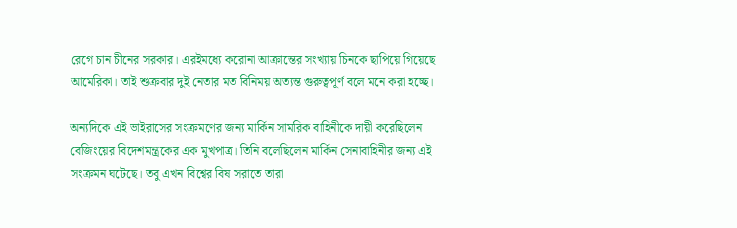রেগে চান চীনের সরকার। এরইমধ্যে করোনা আক্রান্তের সংখ্যায় চিনকে ছাপিয়ে গিয়েছে আমেরিকা। তাই শুক্রবার দুই নেতার মত বিনিময় অত্যন্ত গুরুত্বপূর্ণ বলে মনে করা হচ্ছে।

অন্যদিকে এই ভাইরাসের সংক্রমণের জন্য মার্কিন সামরিক বাহিনীকে দায়ী করেছিলেন বেজিংয়ের বিদেশমন্ত্রকের এক মুখপাত্র। তিনি বলেছিলেন মার্কিন সেনাবাহিনীর জন্য এই সংক্রমন ঘটেছে। তবু এখন বিশ্বের বিষ সরাতে তারা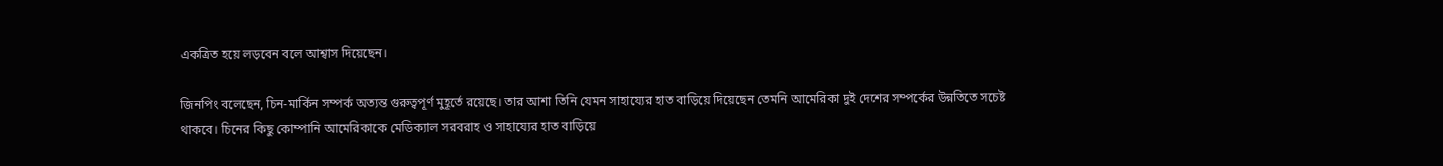একত্রিত হয়ে লড়বেন বলে আশ্বাস দিয়েছেন।

জিনপিং বলেছেন, চিন-মার্কিন সম্পর্ক অত্যন্ত গুরুত্বপূর্ণ মুহূর্তে রয়েছে। তার আশা তিনি যেমন সাহায্যের হাত বাড়িয়ে দিয়েছেন তেমনি আমেরিকা দুই দেশের সম্পর্কের উন্নতিতে সচেষ্ট থাকবে। চিনের কিছু কোম্পানি আমেরিকাকে মেডিক্যাল সরবরাহ ও সাহায্যের হাত বাড়িয়ে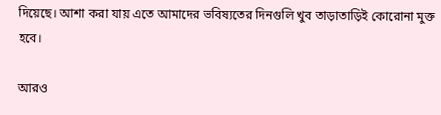দিয়েছে। আশা করা যায় এতে আমাদের ভবিষ্যতের দিনগুলি খুব তাড়াতাড়িই কোরোনা মুক্ত হবে।

আরও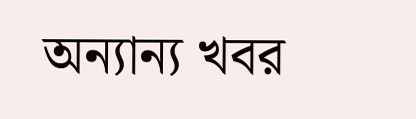অন্যান্য খবর